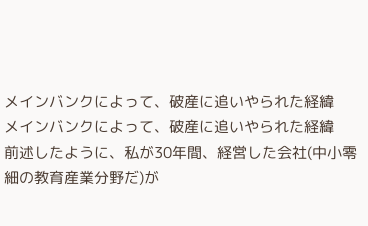メインバンクによって、破産に追いやられた経緯
メインバンクによって、破産に追いやられた経緯
前述したように、私が30年間、経営した会社(中小零細の教育産業分野だ)が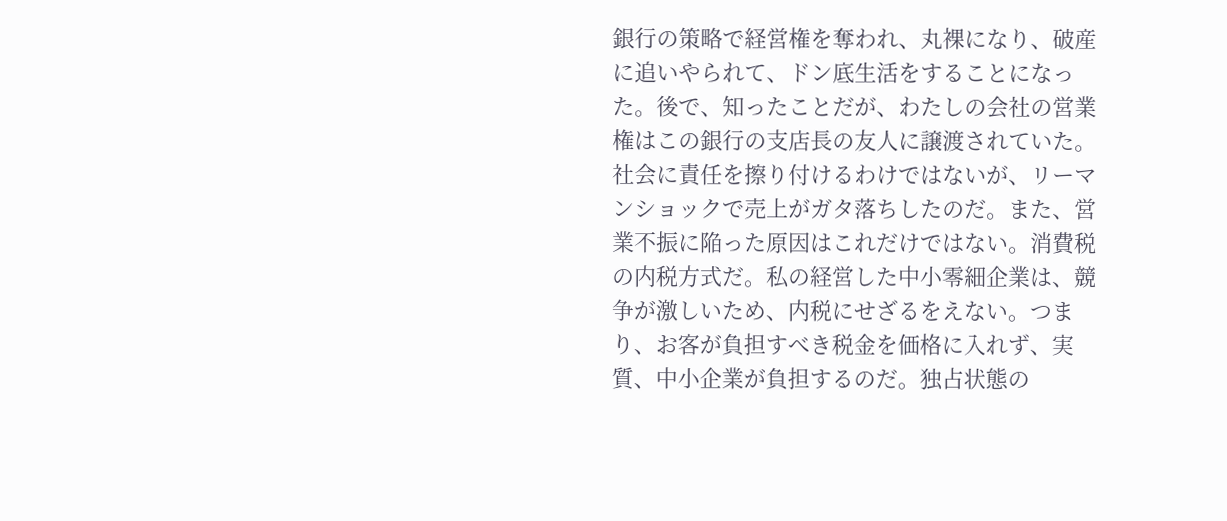銀行の策略で経営権を奪われ、丸裸になり、破産に追いやられて、ドン底生活をすることになった。後で、知ったことだが、わたしの会社の営業権はこの銀行の支店長の友人に譲渡されていた。社会に責任を擦り付けるわけではないが、リーマンショックで売上がガタ落ちしたのだ。また、営業不振に陥った原因はこれだけではない。消費税の内税方式だ。私の経営した中小零細企業は、競争が激しいため、内税にせざるをえない。つまり、お客が負担すべき税金を価格に入れず、実質、中小企業が負担するのだ。独占状態の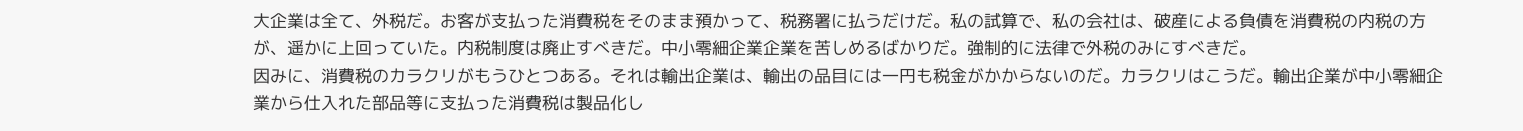大企業は全て、外税だ。お客が支払った消費税をそのまま預かって、税務署に払うだけだ。私の試算で、私の会社は、破産による負債を消費税の内税の方が、遥かに上回っていた。内税制度は廃止すべきだ。中小零細企業企業を苦しめるばかりだ。強制的に法律で外税のみにすべきだ。
因みに、消費税のカラクリがもうひとつある。それは輸出企業は、輸出の品目には一円も税金がかからないのだ。カラクリはこうだ。輸出企業が中小零細企業から仕入れた部品等に支払った消費税は製品化し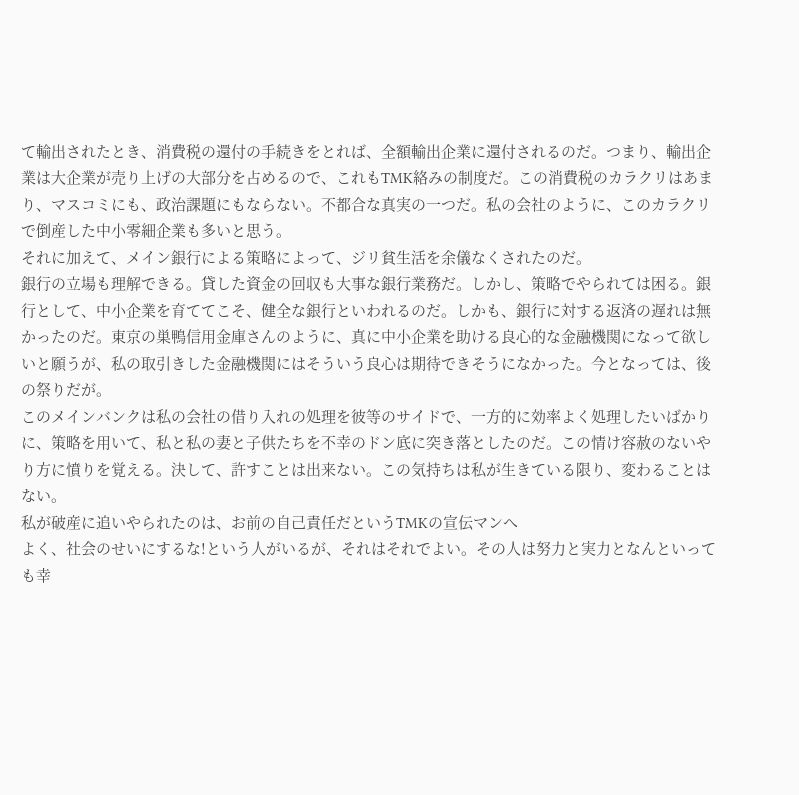て輸出されたとき、消費税の還付の手続きをとれば、全額輸出企業に還付されるのだ。つまり、輸出企業は大企業が売り上げの大部分を占めるので、これもTMK絡みの制度だ。この消費税のカラクリはあまり、マスコミにも、政治課題にもならない。不都合な真実の一つだ。私の会社のように、このカラクリで倒産した中小零細企業も多いと思う。
それに加えて、メイン銀行による策略によって、ジリ貧生活を余儀なくされたのだ。
銀行の立場も理解できる。貸した資金の回収も大事な銀行業務だ。しかし、策略でやられては困る。銀行として、中小企業を育ててこそ、健全な銀行といわれるのだ。しかも、銀行に対する返済の遅れは無かったのだ。東京の巣鴨信用金庫さんのように、真に中小企業を助ける良心的な金融機関になって欲しいと願うが、私の取引きした金融機関にはそういう良心は期待できそうになかった。今となっては、後の祭りだが。
このメインバンクは私の会社の借り入れの処理を彼等のサイドで、一方的に効率よく処理したいばかりに、策略を用いて、私と私の妻と子供たちを不幸のドン底に突き落としたのだ。この情け容赦のないやり方に憤りを覚える。決して、許すことは出来ない。この気持ちは私が生きている限り、変わることはない。
私が破産に追いやられたのは、お前の自己責任だというTMKの宣伝マンへ
よく、社会のせいにするな!という人がいるが、それはそれでよい。その人は努力と実力となんといっても幸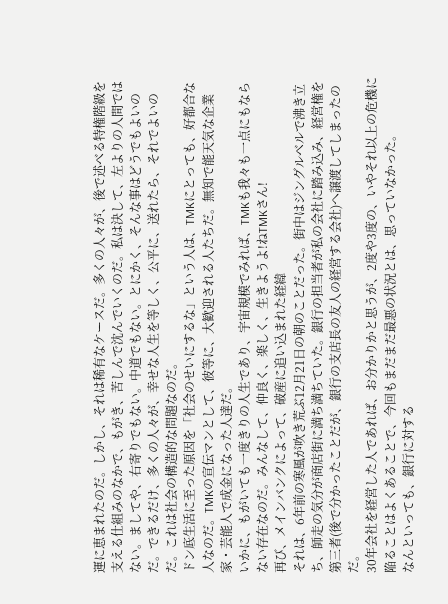運に恵まれたのだ。しかし、それは稀有なケースだ。多くの人々が、後で述べる特権階級を支える仕組みのなかで、もがき、苦しんで沈んでいくのだ。私は決して、左よりの人間ではない。ましてや、右寄りでもない。中道でもない。とにかく、そんな事はどうでもよいのだ。できるだけ、多くの人々が、幸せな人生を等しく、公平に、送れたら、それでよいのだ。これは社会の構造的な問題なのだ。
ドン底生活に至った原因を「社会のせいにするな」という人は、TMKにとっても、好都合な人なのだ。TMKの宣伝マンとして、彼等に、大歓迎される人たちだ。無知で能天気な企業家・芸能人で成金になった人達だ。
いかに、もがいても一度きりの人生であり、宇宙規模でみれば、TMKも我々も一点にもならない存在なのだ。みんなして、仲良く、楽しく、生きようよ!ねTMKさん!
再び、メインバンクによって、破産に追い込まれた経緯
それは、6年前の寒風が吹き荒ぶ12月21日の朝のことだった。街中はジングルベルで沸き立ち、師走の気分が商店街に満ち満ちていた。銀行の担当者が私の会社に踏み込み、経営権を第三者(後で分かったことだが、銀行の支店長の友人の経営する会社)へ譲渡してしまったのだ。
30年会社を経営した人であれば、お分かりかと思うが、2度や3度の、いやそれ以上の危機に陥ることはよくあることで、今回もまだまだ最悪の状況とは、思っていなかった。
なんといっても、銀行に対する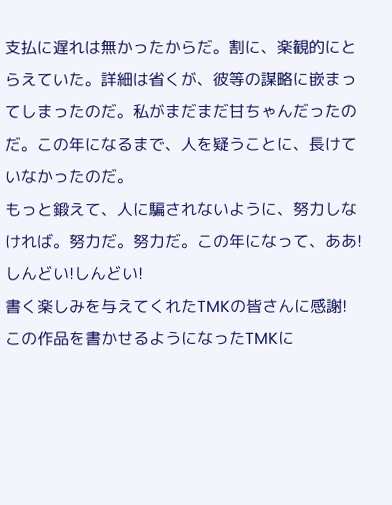支払に遅れは無かったからだ。割に、楽観的にとらえていた。詳細は省くが、彼等の謀略に嵌まってしまったのだ。私がまだまだ甘ちゃんだったのだ。この年になるまで、人を疑うことに、長けていなかったのだ。
もっと鍛えて、人に騙されないように、努力しなければ。努力だ。努力だ。この年になって、ああ!しんどい!しんどい!
書く楽しみを与えてくれたTMKの皆さんに感謝!
この作品を書かせるようになったTMKに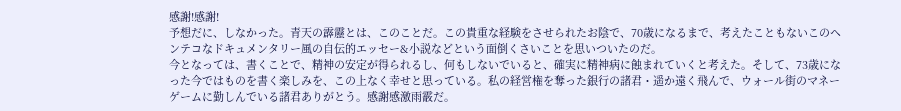感謝!感謝!
予想だに、しなかった。青天の霹靂とは、このことだ。この貴重な経験をさせられたお陰で、70歳になるまで、考えたこともないこのヘンテコなドキュメンタリー風の自伝的エッセー&小説などという面倒くさいことを思いついたのだ。
今となっては、書くことで、精神の安定が得られるし、何もしないでいると、確実に精神病に蝕まれていくと考えた。そして、73歳になった今ではものを書く楽しみを、この上なく幸せと思っている。私の経営権を奪った銀行の諸君・遥か遠く飛んで、ウォール街のマネーゲームに勤しんでいる諸君ありがとう。感謝感激雨霰だ。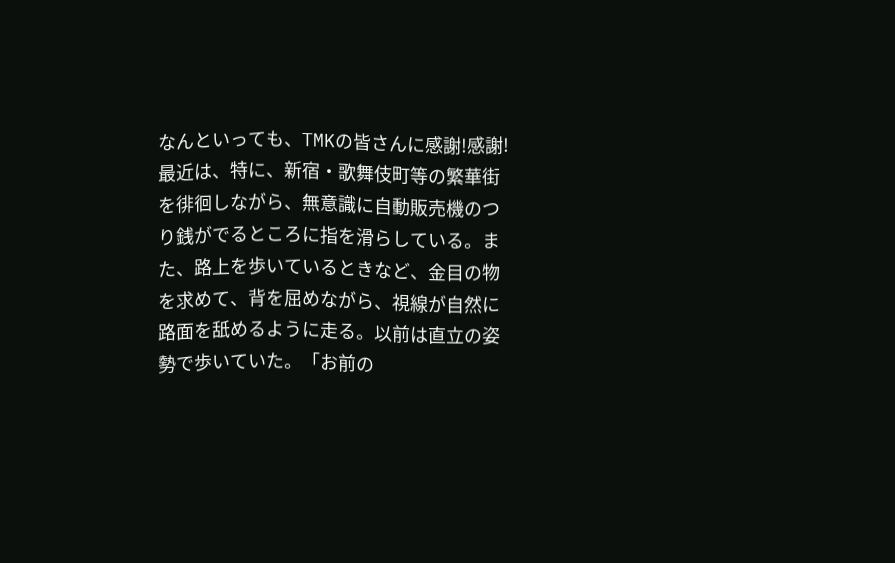なんといっても、TMKの皆さんに感謝!感謝!
最近は、特に、新宿・歌舞伎町等の繁華街を徘徊しながら、無意識に自動販売機のつり銭がでるところに指を滑らしている。また、路上を歩いているときなど、金目の物を求めて、背を屈めながら、視線が自然に路面を舐めるように走る。以前は直立の姿勢で歩いていた。「お前の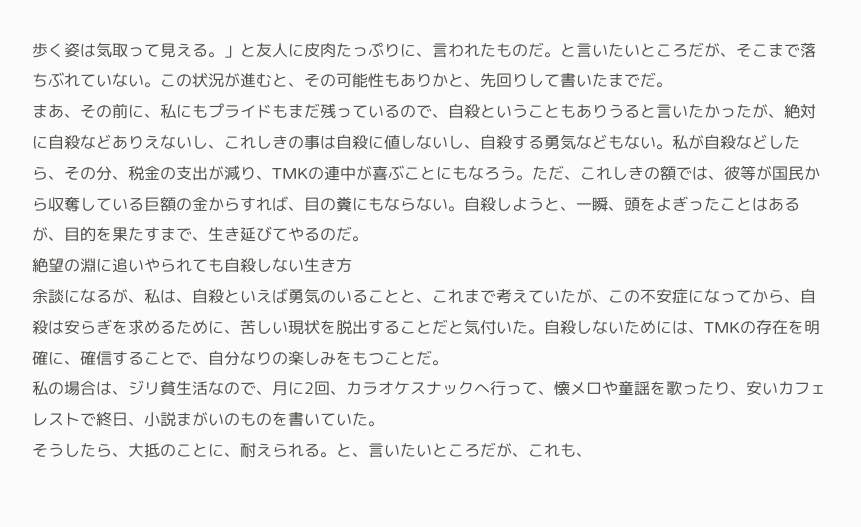歩く姿は気取って見える。」と友人に皮肉たっぷりに、言われたものだ。と言いたいところだが、そこまで落ちぶれていない。この状況が進むと、その可能性もありかと、先回りして書いたまでだ。
まあ、その前に、私にもプライドもまだ残っているので、自殺ということもありうると言いたかったが、絶対に自殺などありえないし、これしきの事は自殺に値しないし、自殺する勇気などもない。私が自殺などしたら、その分、税金の支出が減り、TMKの連中が喜ぶことにもなろう。ただ、これしきの額では、彼等が国民から収奪している巨額の金からすれば、目の糞にもならない。自殺しようと、一瞬、頭をよぎったことはあるが、目的を果たすまで、生き延びてやるのだ。
絶望の淵に追いやられても自殺しない生き方
余談になるが、私は、自殺といえば勇気のいることと、これまで考えていたが、この不安症になってから、自殺は安らぎを求めるために、苦しい現状を脱出することだと気付いた。自殺しないためには、TMKの存在を明確に、確信することで、自分なりの楽しみをもつことだ。
私の場合は、ジリ貧生活なので、月に2回、カラオケスナックへ行って、懐メロや童謡を歌ったり、安いカフェレストで終日、小説まがいのものを書いていた。
そうしたら、大抵のことに、耐えられる。と、言いたいところだが、これも、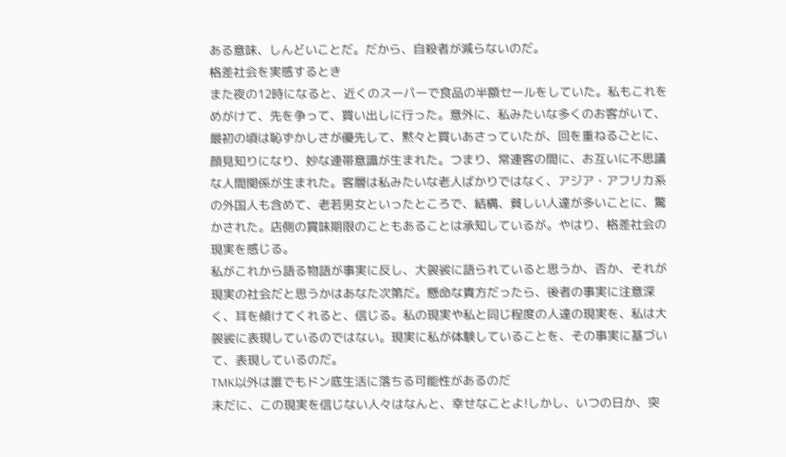ある意味、しんどいことだ。だから、自殺者が減らないのだ。
格差社会を実感するとき
また夜の12時になると、近くのスーパーで食品の半額セールをしていた。私もこれをめがけて、先を争って、買い出しに行った。意外に、私みたいな多くのお客がいて、最初の頃は恥ずかしさが優先して、黙々と買いあさっていたが、回を重ねるごとに、顔見知りになり、妙な連帯意識が生まれた。つまり、常連客の間に、お互いに不思議な人間関係が生まれた。客層は私みたいな老人ばかりではなく、アジア・アフリカ系の外国人も含めて、老若男女といったところで、結構、貧しい人達が多いことに、驚かされた。店側の賞味期限のこともあることは承知しているが。やはり、格差社会の現実を感じる。
私がこれから語る物語が事実に反し、大袈裟に語られていると思うか、否か、それが現実の社会だと思うかはあなた次第だ。懸命な貴方だったら、後者の事実に注意深く、耳を傾けてくれると、信じる。私の現実や私と同じ程度の人達の現実を、私は大袈裟に表現しているのではない。現実に私が体験していることを、その事実に基づいて、表現しているのだ。
TMK以外は誰でもドン底生活に落ちる可能性があるのだ
未だに、この現実を信じない人々はなんと、幸せなことよ!しかし、いつの日か、突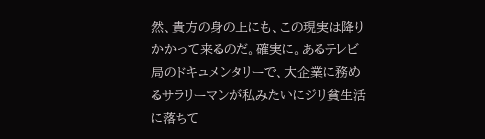然、貴方の身の上にも、この現実は降りかかって来るのだ。確実に。あるテレビ局のドキュメンタリーで、大企業に務めるサラリーマンが私みたいにジリ貧生活に落ちて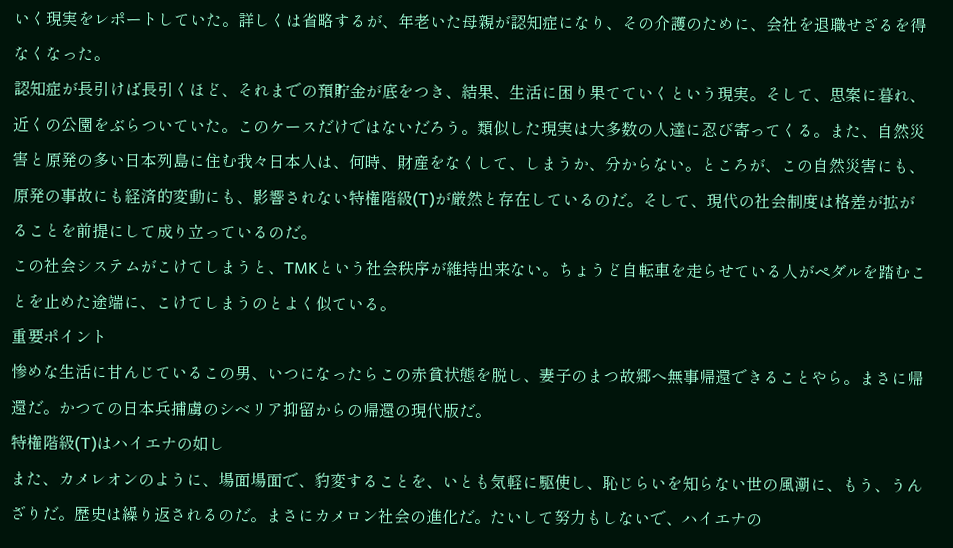いく現実をレポートしていた。詳しくは省略するが、年老いた母親が認知症になり、その介護のために、会社を退職せざるを得なくなった。
認知症が長引けば長引くほど、それまでの預貯金が底をつき、結果、生活に困り果てていくという現実。そして、思案に暮れ、近くの公園をぶらついていた。このケースだけではないだろう。類似した現実は大多数の人達に忍び寄ってくる。また、自然災害と原発の多い日本列島に住む我々日本人は、何時、財産をなくして、しまうか、分からない。ところが、この自然災害にも、原発の事故にも経済的変動にも、影響されない特権階級(T)が厳然と存在しているのだ。そして、現代の社会制度は格差が拡がることを前提にして成り立っているのだ。
この社会システムがこけてしまうと、TMKという社会秩序が維持出来ない。ちょうど自転車を走らせている人がペダルを踏むことを止めた途端に、こけてしまうのとよく似ている。
重要ポイント
惨めな生活に甘んじているこの男、いつになったらこの赤貧状態を脱し、妻子のまつ故郷へ無事帰還できることやら。まさに帰還だ。かつての日本兵捕虜のシベリア抑留からの帰還の現代版だ。
特権階級(T)はハイエナの如し
また、カメレオンのように、場面場面で、豹変することを、いとも気軽に駆使し、恥じらいを知らない世の風潮に、もう、うんざりだ。歴史は繰り返されるのだ。まさにカメロン社会の進化だ。たいして努力もしないで、ハイエナの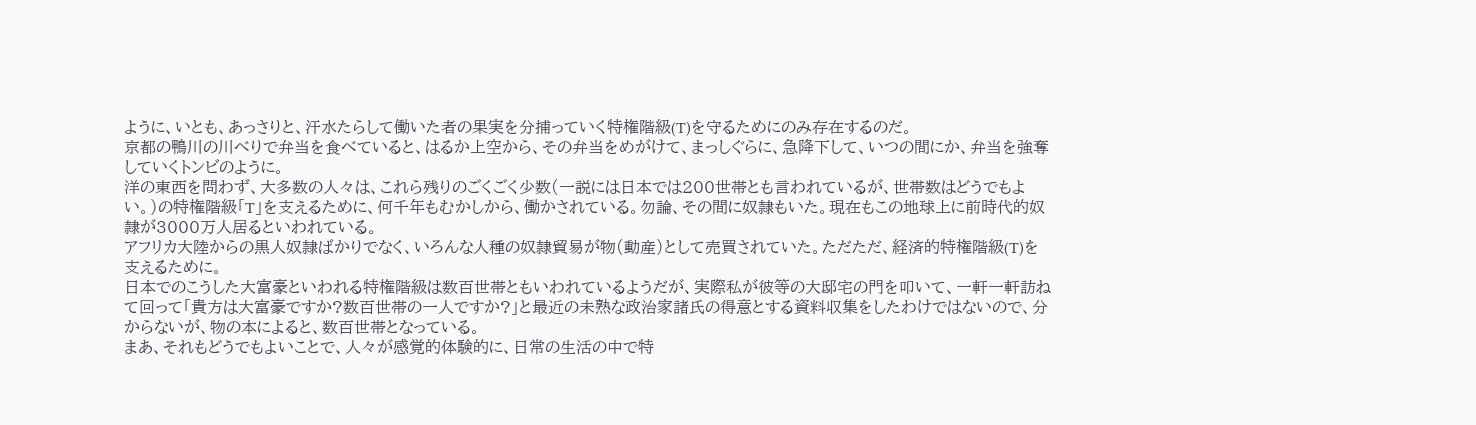ように、いとも、あっさりと、汗水たらして働いた者の果実を分捕っていく特権階級(T)を守るためにのみ存在するのだ。
京都の鴨川の川べりで弁当を食べていると、はるか上空から、その弁当をめがけて、まっしぐらに、急降下して、いつの間にか、弁当を強奪していくトンビのように。
洋の東西を問わず、大多数の人々は、これら残りのごくごく少数(一説には日本では200世帯とも言われているが、世帯数はどうでもよい。)の特権階級「T」を支えるために、何千年もむかしから、働かされている。勿論、その間に奴隷もいた。現在もこの地球上に前時代的奴隷が3000万人居るといわれている。
アフリカ大陸からの黒人奴隷ばかりでなく、いろんな人種の奴隷貿易が物(動産)として売買されていた。ただただ、経済的特権階級(T)を支えるために。
日本でのこうした大富豪といわれる特権階級は数百世帯ともいわれているようだが、実際私が彼等の大邸宅の門を叩いて、一軒一軒訪ねて回って「貴方は大富豪ですか?数百世帯の一人ですか?」と最近の未熟な政治家諸氏の得意とする資料収集をしたわけではないので、分からないが、物の本によると、数百世帯となっている。
まあ、それもどうでもよいことで、人々が感覚的体験的に、日常の生活の中で特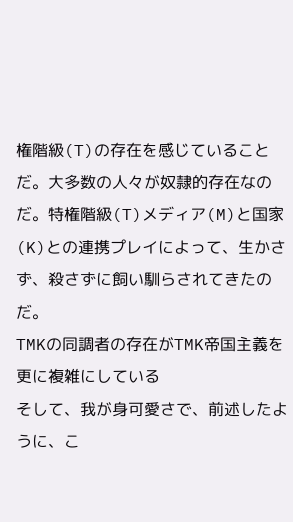権階級(T)の存在を感じていることだ。大多数の人々が奴隷的存在なのだ。特権階級(T)メディア(M)と国家(K)との連携プレイによって、生かさず、殺さずに飼い馴らされてきたのだ。
TMKの同調者の存在がTMK帝国主義を更に複雑にしている
そして、我が身可愛さで、前述したように、こ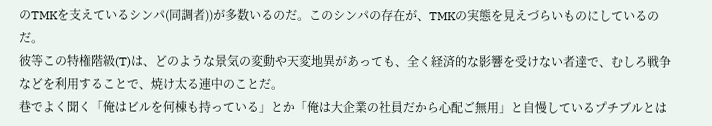のTMKを支えているシンパ(同調者))が多数いるのだ。このシンパの存在が、TMKの実態を見えづらいものにしているのだ。
彼等この特権階級(T)は、どのような景気の変動や天変地異があっても、全く経済的な影響を受けない者達で、むしろ戦争などを利用することで、焼け太る連中のことだ。
巷でよく聞く「俺はビルを何棟も持っている」とか「俺は大企業の社員だから心配ご無用」と自慢しているプチブルとは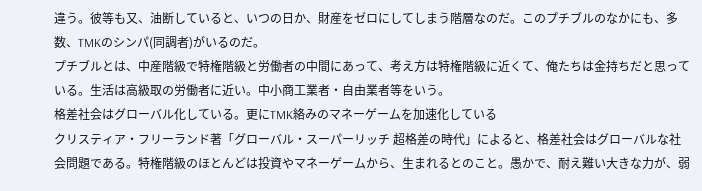違う。彼等も又、油断していると、いつの日か、財産をゼロにしてしまう階層なのだ。このプチブルのなかにも、多数、TMKのシンパ(同調者)がいるのだ。
プチブルとは、中産階級で特権階級と労働者の中間にあって、考え方は特権階級に近くて、俺たちは金持ちだと思っている。生活は高級取の労働者に近い。中小商工業者・自由業者等をいう。
格差社会はグローバル化している。更にTMK絡みのマネーゲームを加速化している
クリスティア・フリーランド著「グローバル・スーパーリッチ 超格差の時代」によると、格差社会はグローバルな社会問題である。特権階級のほとんどは投資やマネーゲームから、生まれるとのこと。愚かで、耐え難い大きな力が、弱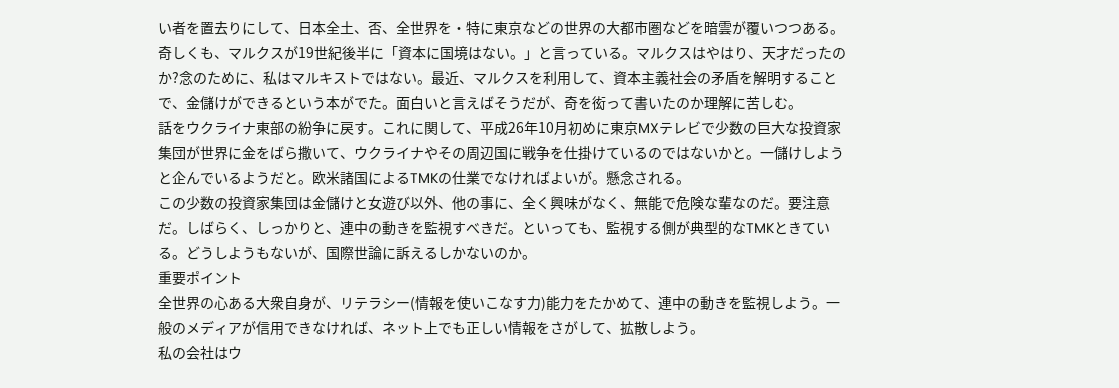い者を置去りにして、日本全土、否、全世界を・特に東京などの世界の大都市圏などを暗雲が覆いつつある。
奇しくも、マルクスが19世紀後半に「資本に国境はない。」と言っている。マルクスはやはり、天才だったのか?念のために、私はマルキストではない。最近、マルクスを利用して、資本主義社会の矛盾を解明することで、金儲けができるという本がでた。面白いと言えばそうだが、奇を衒って書いたのか理解に苦しむ。
話をウクライナ東部の紛争に戻す。これに関して、平成26年10月初めに東京MXテレビで少数の巨大な投資家集団が世界に金をばら撒いて、ウクライナやその周辺国に戦争を仕掛けているのではないかと。一儲けしようと企んでいるようだと。欧米諸国によるTMKの仕業でなければよいが。懸念される。
この少数の投資家集団は金儲けと女遊び以外、他の事に、全く興味がなく、無能で危険な輩なのだ。要注意だ。しばらく、しっかりと、連中の動きを監視すべきだ。といっても、監視する側が典型的なTMKときている。どうしようもないが、国際世論に訴えるしかないのか。
重要ポイント
全世界の心ある大衆自身が、リテラシー(情報を使いこなす力)能力をたかめて、連中の動きを監視しよう。一般のメディアが信用できなければ、ネット上でも正しい情報をさがして、拡散しよう。
私の会社はウ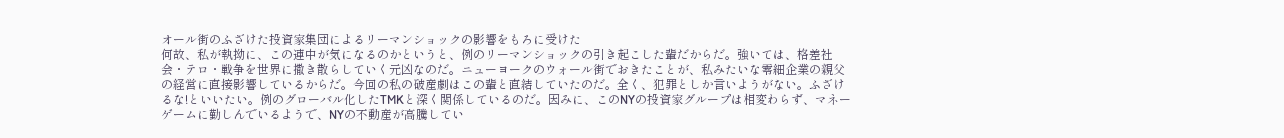オール街のふざけた投資家集団によるリーマンショックの影響をもろに受けた
何故、私が執拗に、この連中が気になるのかというと、例のリーマンショックの引き起こした輩だからだ。強いては、格差社会・テロ・戦争を世界に撒き散らしていく元凶なのだ。ニューヨークのウォール街でおきたことが、私みたいな零細企業の親父の経営に直接影響しているからだ。今回の私の破産劇はこの輩と直結していたのだ。全く、犯罪としか言いようがない。ふざけるな!といいたい。例のグローバル化したTMKと深く関係しているのだ。因みに、このNYの投資家グループは相変わらず、マネーゲームに勤しんでいるようで、NYの不動産が高騰してい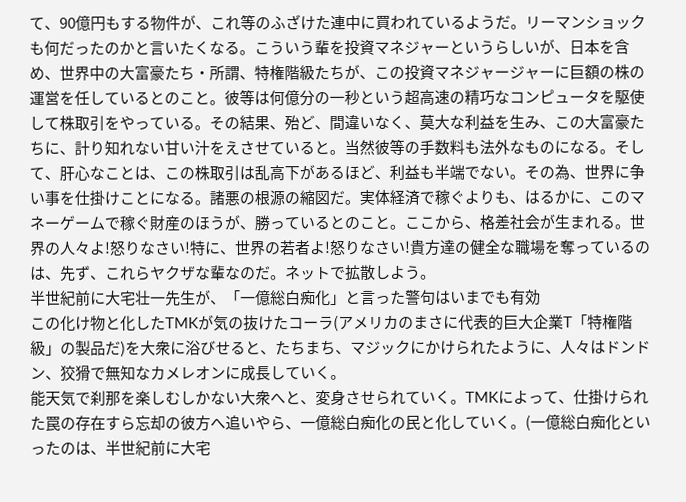て、90億円もする物件が、これ等のふざけた連中に買われているようだ。リーマンショックも何だったのかと言いたくなる。こういう輩を投資マネジャーというらしいが、日本を含め、世界中の大富豪たち・所謂、特権階級たちが、この投資マネジャージャーに巨額の株の運営を任しているとのこと。彼等は何億分の一秒という超高速の精巧なコンピュータを駆使して株取引をやっている。その結果、殆ど、間違いなく、莫大な利益を生み、この大富豪たちに、計り知れない甘い汁をえさせていると。当然彼等の手数料も法外なものになる。そして、肝心なことは、この株取引は乱高下があるほど、利益も半端でない。その為、世界に争い事を仕掛けことになる。諸悪の根源の縮図だ。実体経済で稼ぐよりも、はるかに、このマネーゲームで稼ぐ財産のほうが、勝っているとのこと。ここから、格差社会が生まれる。世界の人々よ!怒りなさい!特に、世界の若者よ!怒りなさい!貴方達の健全な職場を奪っているのは、先ず、これらヤクザな輩なのだ。ネットで拡散しよう。
半世紀前に大宅壮一先生が、「一億総白痴化」と言った警句はいまでも有効
この化け物と化したTMKが気の抜けたコーラ(アメリカのまさに代表的巨大企業T「特権階級」の製品だ)を大衆に浴びせると、たちまち、マジックにかけられたように、人々はドンドン、狡猾で無知なカメレオンに成長していく。
能天気で刹那を楽しむしかない大衆へと、変身させられていく。TMKによって、仕掛けられた罠の存在すら忘却の彼方へ追いやら、一億総白痴化の民と化していく。(一億総白痴化といったのは、半世紀前に大宅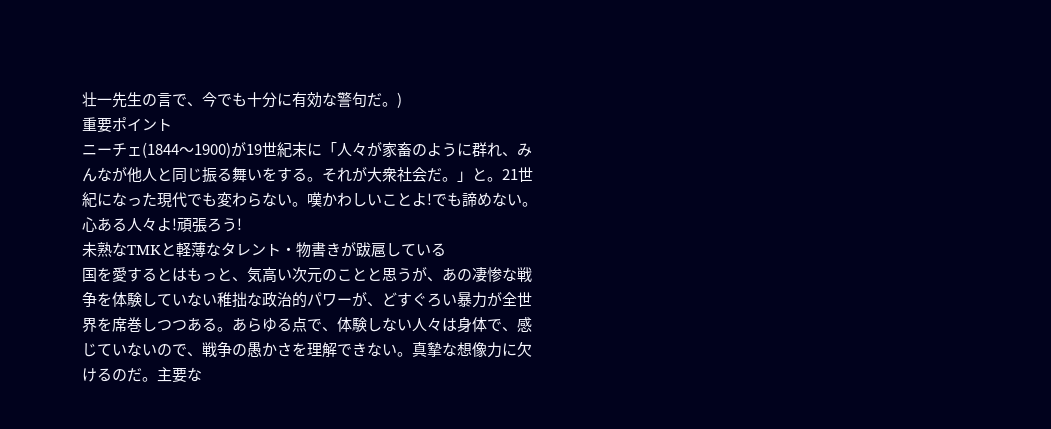壮一先生の言で、今でも十分に有効な警句だ。)
重要ポイント
ニーチェ(1844〜1900)が19世紀末に「人々が家畜のように群れ、みんなが他人と同じ振る舞いをする。それが大衆社会だ。」と。21世紀になった現代でも変わらない。嘆かわしいことよ!でも諦めない。心ある人々よ!頑張ろう!
未熟なTMKと軽薄なタレント・物書きが跋扈している
国を愛するとはもっと、気高い次元のことと思うが、あの凄惨な戦争を体験していない稚拙な政治的パワーが、どすぐろい暴力が全世界を席巻しつつある。あらゆる点で、体験しない人々は身体で、感じていないので、戦争の愚かさを理解できない。真摯な想像力に欠けるのだ。主要な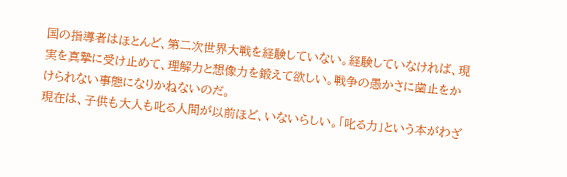国の指導者はほとんど、第二次世界大戦を経験していない。経験していなければ、現実を真摯に受け止めて、理解力と想像力を鍛えて欲しい。戦争の愚かさに歯止をかけられない事態になりかねないのだ。
現在は、子供も大人も叱る人間が以前ほど、いないらしい。「叱る力」という本がわざ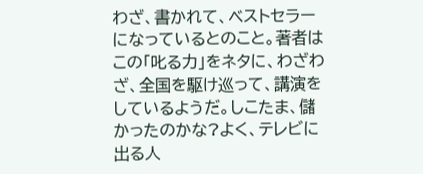わざ、書かれて、ベストセラーになっているとのこと。著者はこの「叱る力」をネタに、わざわざ、全国を駆け巡って、講演をしているようだ。しこたま、儲かったのかな?よく、テレビに出る人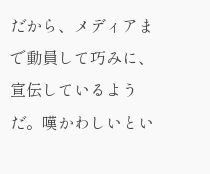だから、メディアまで動員して巧みに、宣伝しているようだ。嘆かわしいとい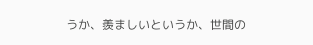うか、羨ましいというか、世間の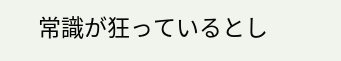常識が狂っているとし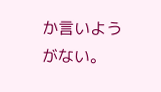か言いようがない。